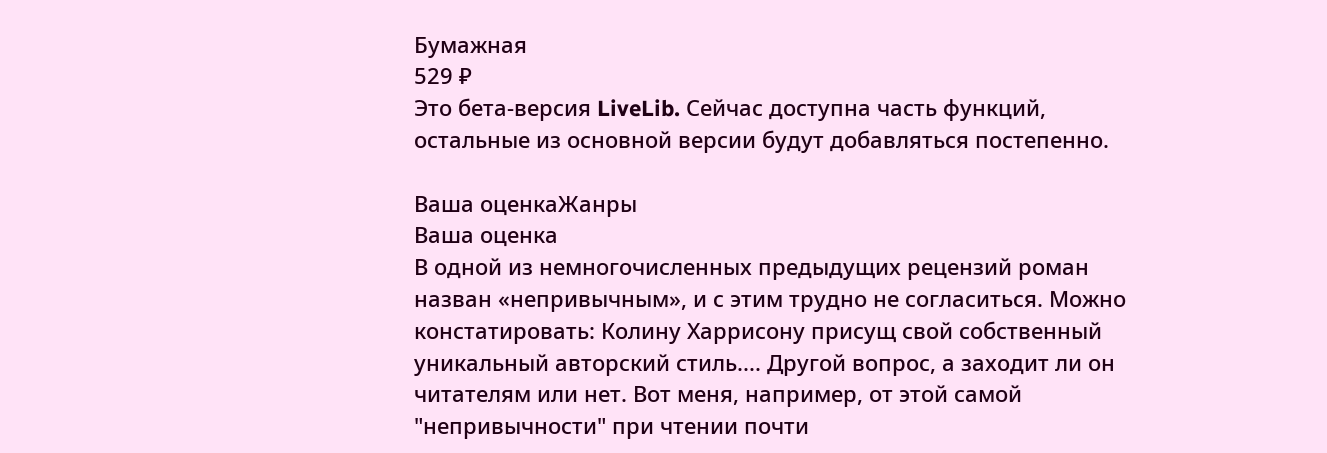Бумажная
529 ₽
Это бета-версия LiveLib. Сейчас доступна часть функций, остальные из основной версии будут добавляться постепенно.

Ваша оценкаЖанры
Ваша оценка
В одной из немногочисленных предыдущих рецензий роман назван «непривычным», и с этим трудно не согласиться. Можно констатировать: Колину Харрисону присущ свой собственный уникальный авторский стиль.... Другой вопрос, а заходит ли он читателям или нет. Вот меня, например, от этой самой "непривычности" при чтении почти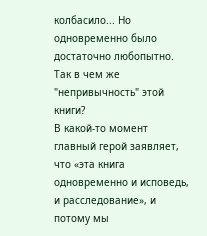колбасило... Но одновременно было достаточно любопытно.
Так в чем же "непривычность" этой книги?
В какой-то момент главный герой заявляет, что «эта книга одновременно и исповедь, и расследование», и потому мы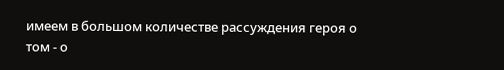имеем в большом количестве рассуждения героя о том - о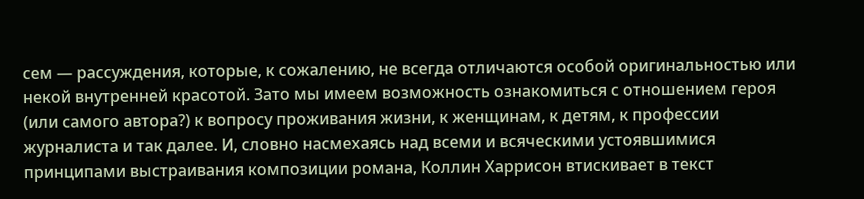сем — рассуждения, которые, к сожалению, не всегда отличаются особой оригинальностью или некой внутренней красотой. Зато мы имеем возможность ознакомиться с отношением героя (или самого автора?) к вопросу проживания жизни, к женщинам, к детям, к профессии журналиста и так далее. И, словно насмехаясь над всеми и всяческими устоявшимися принципами выстраивания композиции романа, Коллин Харрисон втискивает в текст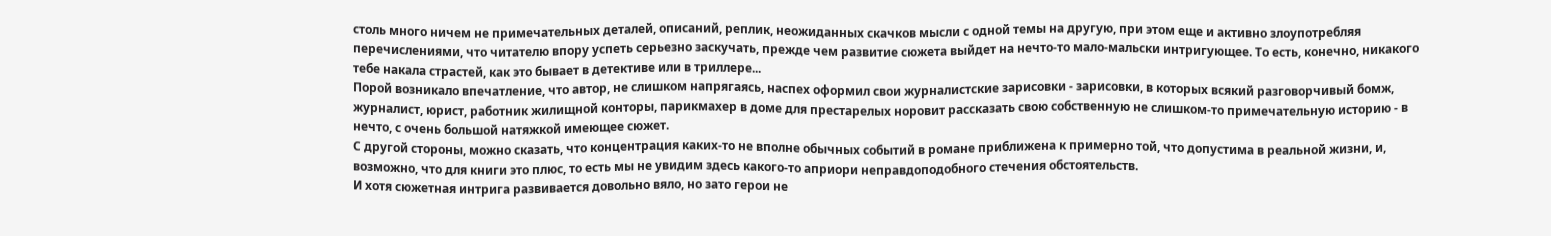столь много ничем не примечательных деталей, описаний, реплик, неожиданных скачков мысли с одной темы на другую, при этом еще и активно злоупотребляя перечислениями, что читателю впору успеть серьезно заскучать, прежде чем развитие сюжета выйдет на нечто-то мало-мальски интригующее. То есть, конечно, никакого тебе накала страстей, как это бывает в детективе или в триллере...
Порой возникало впечатление, что автор, не слишком напрягаясь, наспех оформил свои журналистские зарисовки - зарисовки, в которых всякий разговорчивый бомж, журналист, юрист, работник жилищной конторы, парикмахер в доме для престарелых норовит рассказать свою собственную не слишком-то примечательную историю - в нечто, с очень большой натяжкой имеющее сюжет.
С другой стороны, можно сказать, что концентрация каких-то не вполне обычных событий в романе приближена к примерно той, что допустима в реальной жизни, и, возможно, что для книги это плюс, то есть мы не увидим здесь какого-то априори неправдоподобного стечения обстоятельств.
И хотя сюжетная интрига развивается довольно вяло, но зато герои не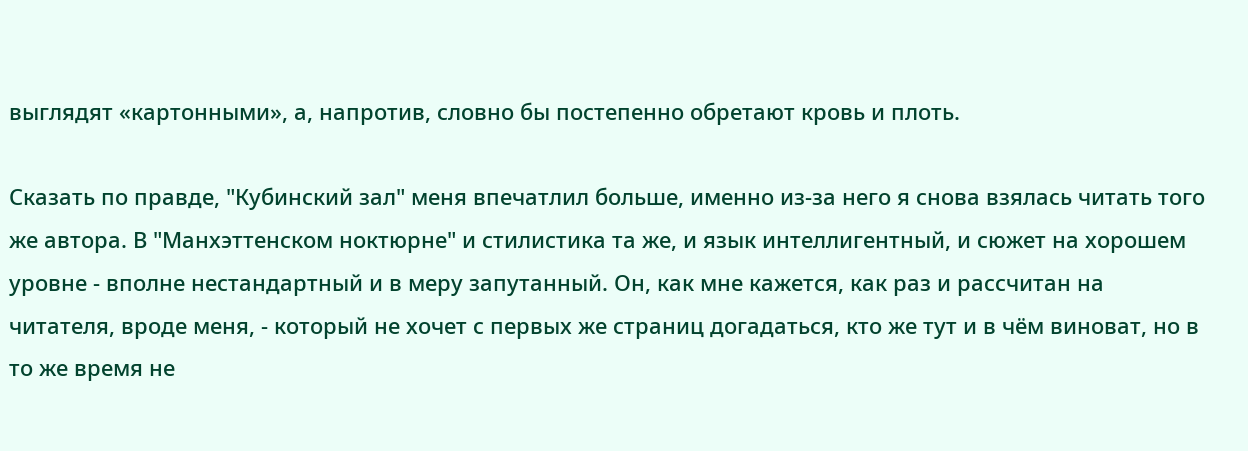выглядят «картонными», а, напротив, словно бы постепенно обретают кровь и плоть.

Сказать по правде, "Кубинский зал" меня впечатлил больше, именно из-за него я снова взялась читать того же автора. В "Манхэттенском ноктюрне" и стилистика та же, и язык интеллигентный, и сюжет на хорошем уровне - вполне нестандартный и в меру запутанный. Он, как мне кажется, как раз и рассчитан на читателя, вроде меня, - который не хочет с первых же страниц догадаться, кто же тут и в чём виноват, но в то же время не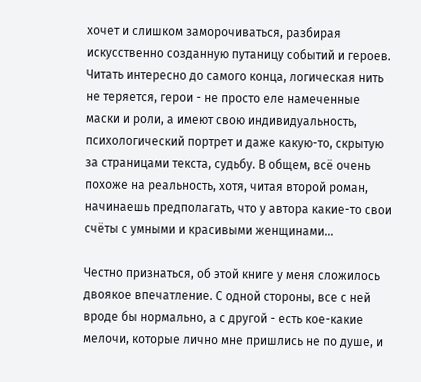хочет и слишком заморочиваться, разбирая искусственно созданную путаницу событий и героев. Читать интересно до самого конца, логическая нить не теряется, герои - не просто еле намеченные маски и роли, а имеют свою индивидуальность, психологический портрет и даже какую-то, скрытую за страницами текста, судьбу. В общем, всё очень похоже на реальность, хотя, читая второй роман, начинаешь предполагать, что у автора какие-то свои счёты с умными и красивыми женщинами...

Честно признаться, об этой книге у меня сложилось двоякое впечатление. С одной стороны, все с ней вроде бы нормально, а с другой - есть кое-какие мелочи, которые лично мне пришлись не по душе, и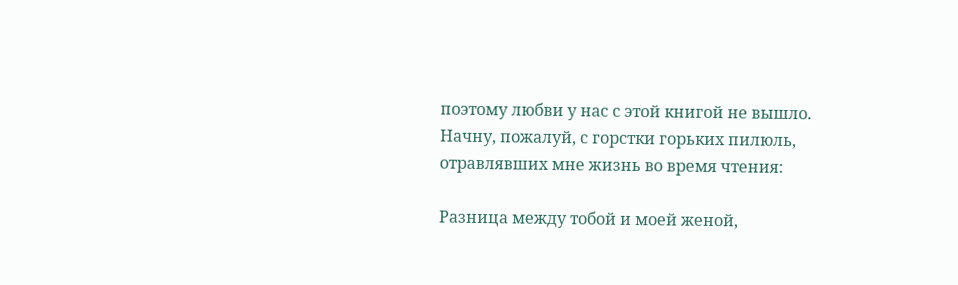поэтому любви у нас с этой книгой не вышло.
Начну, пожалуй, с горстки горьких пилюль, отравлявших мне жизнь во время чтения:

Разница между тобой и моей женой,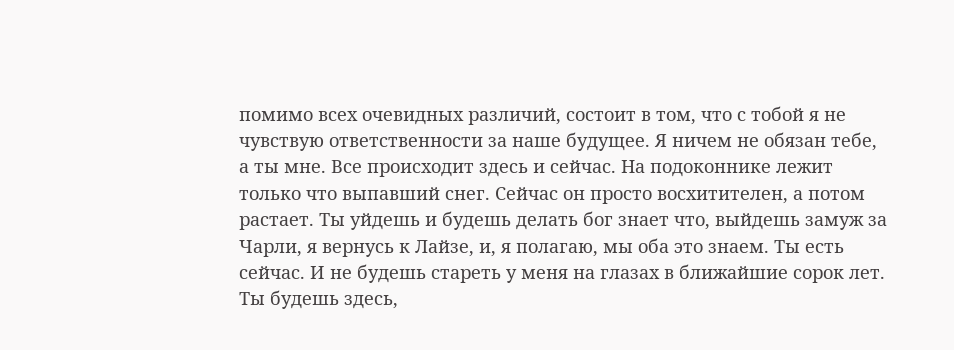помимо всех очевидных различий, состоит в том, что с тобой я не чувствую ответственности за наше будущее. Я ничем не обязан тебе, а ты мне. Все происходит здесь и сейчас. На подоконнике лежит только что выпавший снег. Сейчас он просто восхитителен, а потом растает. Ты уйдешь и будешь делать бог знает что, выйдешь замуж за Чарли, я вернусь к Лайзе, и, я полагаю, мы оба это знаем. Ты есть сейчас. И не будешь стареть у меня на глазах в ближайшие сорок лет. Ты будешь здесь,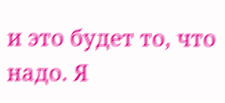и это будет то, что надо. Я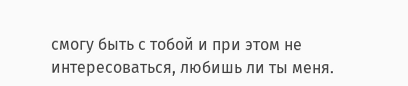смогу быть с тобой и при этом не интересоваться, любишь ли ты меня.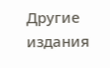Другие издания